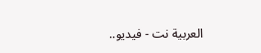العربية نت - فيديو..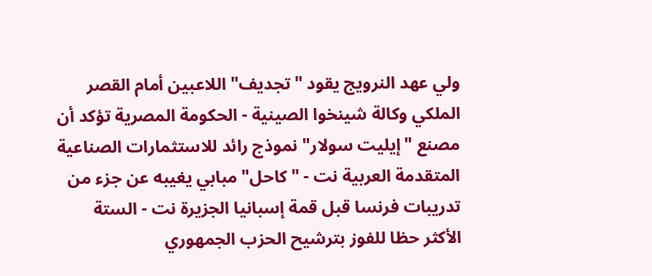ولي عهد النرويج يقود "تجديف" اللاعبين أمام القصر الملكي وكالة شينخوا الصينية - الحكومة المصرية تؤكد أن مصنع "إيليت سولار" نموذج رائد للاستثمارات الصناعية المتقدمة العربية نت - "كاحل" مبابي يغيبه عن جزء من تدريبات فرنسا قبل قمة إسبانيا الجزيرة نت - الستة الأكثر حظا للفوز بترشيح الحزب الجمهوري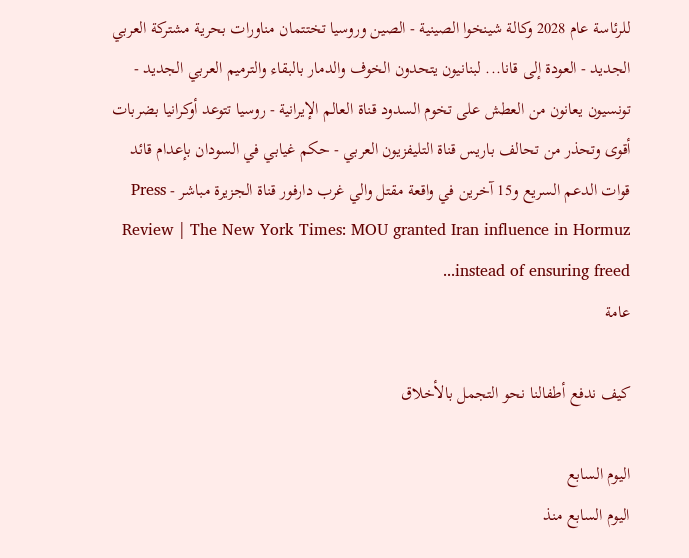للرئاسة عام 2028 وكالة شينخوا الصينية - الصين وروسيا تختتمان مناورات بحرية مشتركة العربي الجديد - العودة إلى قانا... لبنانيون يتحدون الخوف والدمار بالبقاء والترميم العربي الجديد - تونسيون يعانون من العطش على تخوم السدود قناة العالم الإيرانية - روسيا تتوعد أوكرانيا بضربات أقوى وتحذر من تحالف باريس قناة التليفزيون العربي - حكم غيابي في السودان بإعدام قائد قوات الدعم السريع و15 آخرين في واقعة مقتل والي غرب دارفور قناة الجزيرة مباشر - Press Review | The New York Times: MOU granted Iran influence in Hormuz instead of ensuring freed...
عامة

كيف ندفع أطفالنا نحو التجمل بالأخلاق

اليوم السابع
اليوم السابع منذ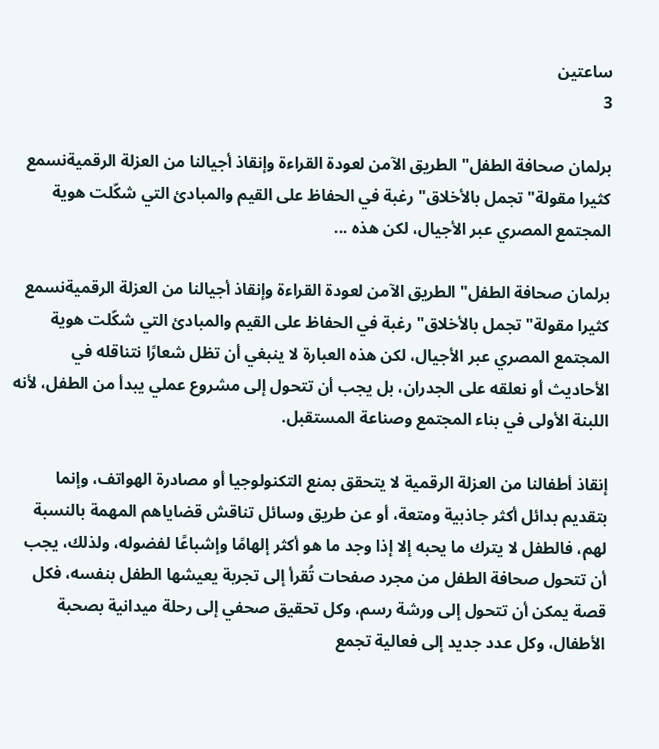ساعتين
3

برلمان صحافة الطفل" الطريق الآمن لعودة القراءة وإنقاذ أجيالنا من العزلة الرقميةنسمع كثيرا مقولة" تجمل بالأخلاق" رغبة في الحفاظ على القيم والمبادئ التي شكّلت هوية المجتمع المصري عبر الأجيال، لكن هذه ...

برلمان صحافة الطفل" الطريق الآمن لعودة القراءة وإنقاذ أجيالنا من العزلة الرقميةنسمع كثيرا مقولة" تجمل بالأخلاق" رغبة في الحفاظ على القيم والمبادئ التي شكّلت هوية المجتمع المصري عبر الأجيال، لكن هذه العبارة لا ينبغي أن تظل شعارًا نتناقله في الأحاديث أو نعلقه على الجدران، بل يجب أن تتحول إلى مشروع عملي يبدأ من الطفل، لأنه اللبنة الأولى في بناء المجتمع وصناعة المستقبل.

إنقاذ أطفالنا من العزلة الرقمية لا يتحقق بمنع التكنولوجيا أو مصادرة الهواتف، وإنما بتقديم بدائل أكثر جاذبية ومتعة، أو عن طريق وسائل تناقش قضاياهم المهمة بالنسبة لهم، فالطفل لا يترك ما يحبه إلا إذا وجد ما هو أكثر إلهامًا وإشباعًا لفضوله، ولذلك، يجب أن تتحول صحافة الطفل من مجرد صفحات تُقرأ إلى تجربة يعيشها الطفل بنفسه، فكل قصة يمكن أن تتحول إلى ورشة رسم، وكل تحقيق صحفي إلى رحلة ميدانية بصحبة الأطفال، وكل عدد جديد إلى فعالية تجمع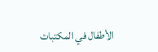الأطفال في المكتبات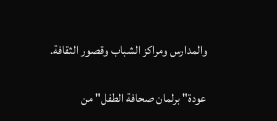والمدارس ومراكز الشباب وقصور الثقافة.

عودة" برلمان صحافة الطفل" من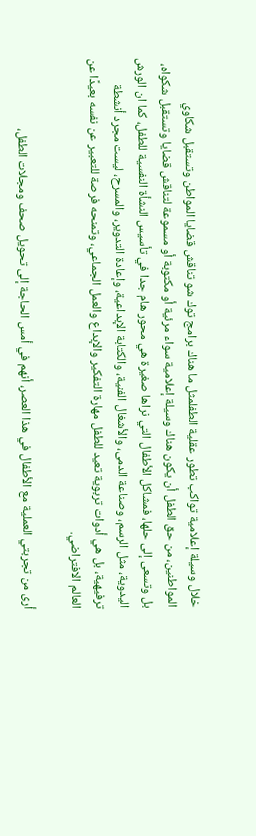خلال وسيلة إعلامية تواكب تطور عقلية الطفلمثل ما هناك برامج توك شو تناقش قضايا المواطن وتستقبل شكاوي المواطنين، من حق الطفل أن يكون هناك وسيلة إعلامية سواء مرئية أو مكتوبة أو مسموعة لتناقش قضايا وتستقبل شكواه، بل وتسعى إلى حلها، فمشاكل الأطفال التي نراها صغيرة هي محور هام جدا في تأسيس النشأة النفسية للطفل، كما ان الورش اليدوية، مثل الرسم، وصناعة الدمى، والأشغال الفنية، والكتابة الإبداعية، وإعادة التدوير، والمسرح، ليست مجرد أنشطة ترفيهية، بل هي أدوات تربوية تعيد للطفل مهارة التفكير والإبداع والعمل الجماعي، وتمنحه فرصة للتعبير عن نفسه بعيدًا عن العالم الافتراضي.

أرى من تجربتي العملية مع الأطفال في هذا العصر، أنهم في أمس الحاجة إلى تحويل صحف ومجلات الطفل،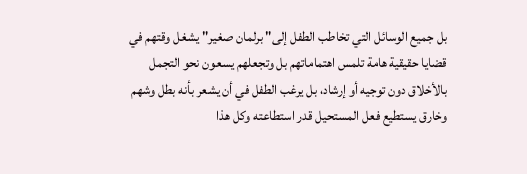بل جميع الوسائل التي تخاطب الطفل إلى" برلمان صغير" يشغل وقتهم في قضايا حقيقية هامة تلمس اهتماماتهم بل وتجعلهم يسعون نحو التجمل بالأخلاق دون توجيه أو إرشاد، بل يرغب الطفل في أن يشعر بأنه بطل وشهم وخارق يستطيع فعل المستحيل قدر استطاعته وكل هذا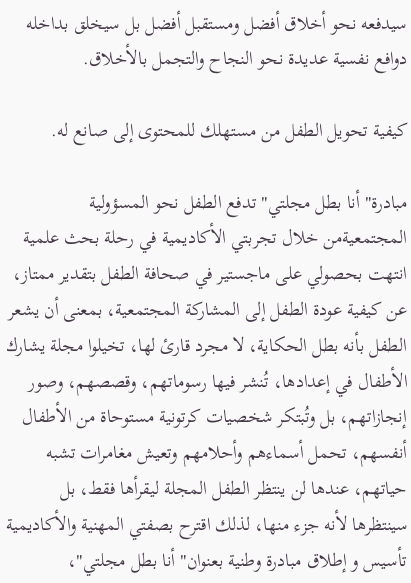سيدفعه نحو أخلاق أفضل ومستقبل أفضل بل سيخلق بداخله دوافع نفسية عديدة نحو النجاح والتجمل بالأخلاق.

كيفية تحويل الطفل من مستهلك للمحتوى إلى صانع له.

مبادرة" أنا بطل مجلتي" تدفع الطفل نحو المسؤولية المجتمعيةمن خلال تجربتي الأكاديمية في رحلة بحث علمية انتهت بحصولي على ماجستير في صحافة الطفل بتقدير ممتاز، عن كيفية عودة الطفل إلى المشاركة المجتمعية، بمعنى أن يشعر الطفل بأنه بطل الحكاية، لا مجرد قارئ لها، تخيلوا مجلة يشارك الأطفال في إعدادها، تُنشر فيها رسوماتهم، وقصصهم، وصور إنجازاتهم، بل وتُبتكر شخصيات كرتونية مستوحاة من الأطفال أنفسهم، تحمل أسماءهم وأحلامهم وتعيش مغامرات تشبه حياتهم، عندها لن ينتظر الطفل المجلة ليقرأها فقط، بل سينتظرها لأنه جزء منها، لذلك اقترح بصفتي المهنية والأكاديمية تأسيس و إطلاق مبادرة وطنية بعنوان" أنا بطل مجلتي"،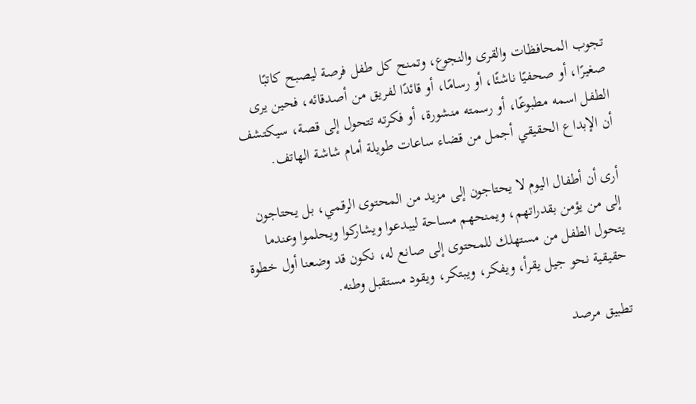تجوب المحافظات والقرى والنجوع، وتمنح كل طفل فرصة ليصبح كاتبًا صغيرًا، أو صحفيًا ناشئًا، أو رسامًا، أو قائدًا لفريق من أصدقائه، فحين يرى الطفل اسمه مطبوعًا، أو رسمته منشورة، أو فكرته تتحول إلى قصة، سيكتشف أن الإبداع الحقيقي أجمل من قضاء ساعات طويلة أمام شاشة الهاتف.

أرى أن أطفال اليوم لا يحتاجون إلى مزيد من المحتوى الرقمي، بل يحتاجون إلى من يؤمن بقدراتهم، ويمنحهم مساحة ليبدعوا ويشاركوا ويحلموا وعندما يتحول الطفل من مستهلك للمحتوى إلى صانع له، نكون قد وضعنا أول خطوة حقيقية نحو جيل يقرأ، ويفكر، ويبتكر، ويقود مستقبل وطنه.

تطبيق مرصد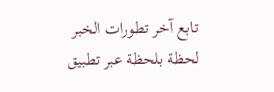تابع آخر تطورات الخبر لحظة بلحظة عبر تطبيق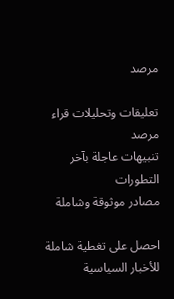مرصد

تعليقات وتحليلات قراء مرصد
تنبيهات عاجلة بآخر التطورات
مصادر موثوقة وشاملة

احصل على تغطية شاملة للأخبار السياسية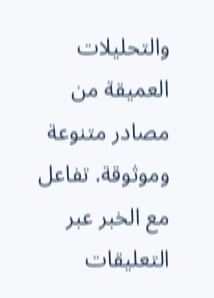والتحليلات العميقة من مصادر متنوعة وموثوقة. تفاعل مع الخبر عبر التعليقات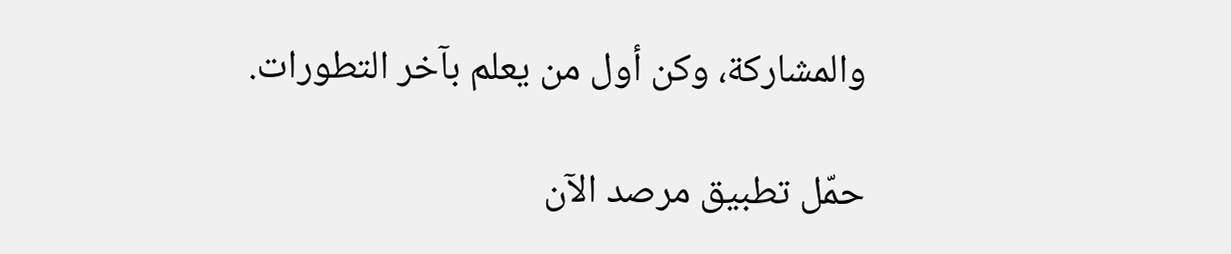والمشاركة، وكن أول من يعلم بآخر التطورات.

حمّل تطبيق مرصد الآن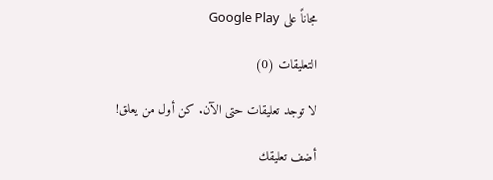مجاناً على Google Play

التعليقات (0)

لا توجد تعليقات حتى الآن. كن أول من يعلق!

أضف تعليقك